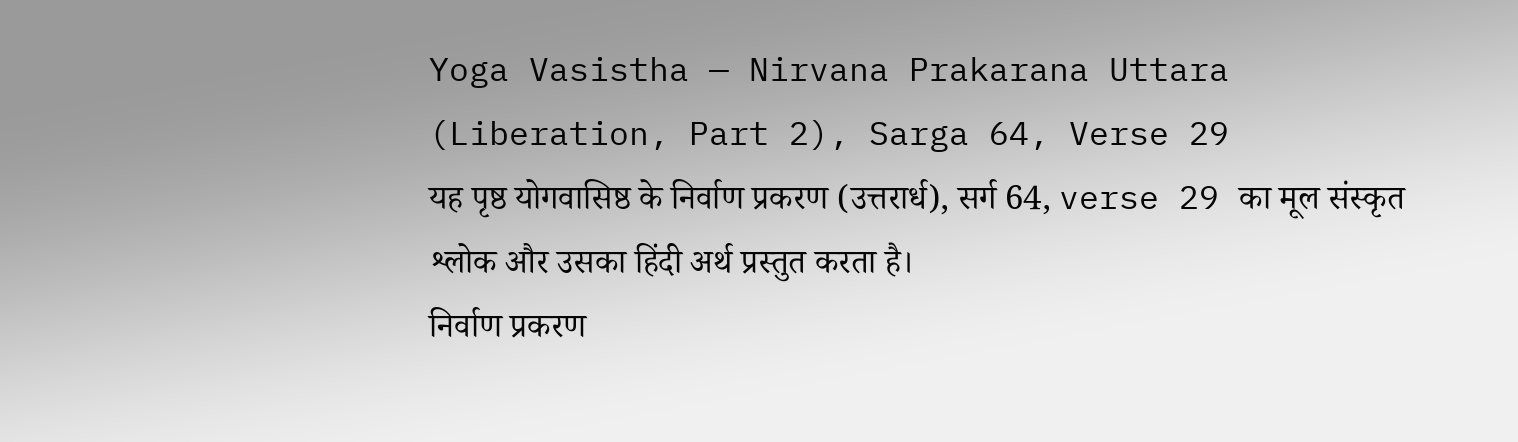Yoga Vasistha — Nirvana Prakarana Uttara (Liberation, Part 2), Sarga 64, Verse 29
यह पृष्ठ योगवासिष्ठ के निर्वाण प्रकरण (उत्तरार्ध), सर्ग 64, verse 29 का मूल संस्कृत श्लोक और उसका हिंदी अर्थ प्रस्तुत करता है।
निर्वाण प्रकरण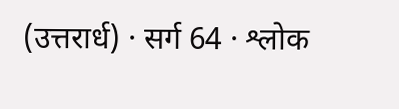(उत्तरार्ध) · सर्ग 64 · श्लोक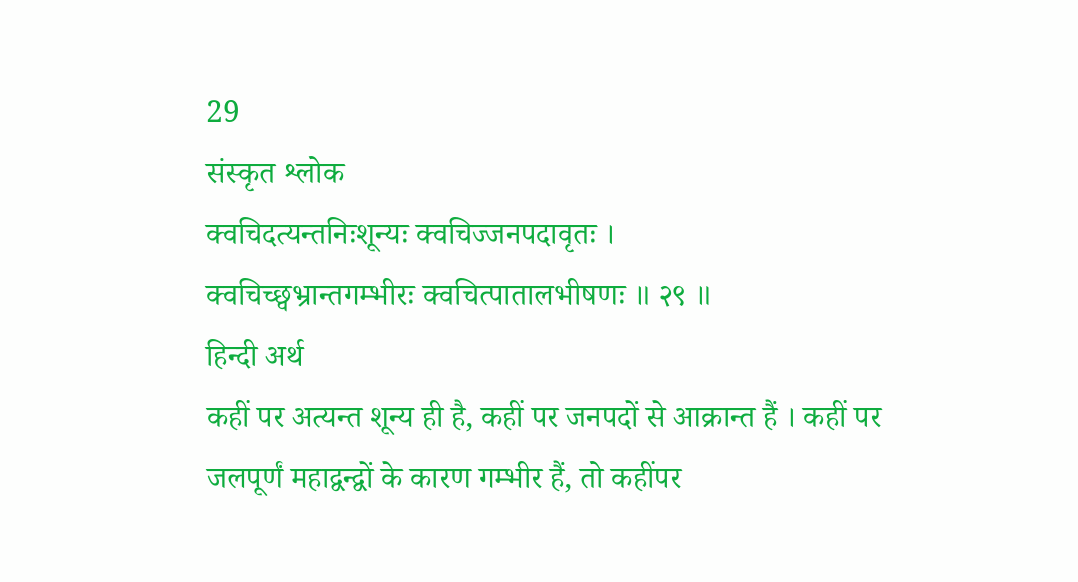29
संस्कृत श्लोक
क्वचिदत्यन्तनिःशून्यः क्वचिज्जनपदावृतः ।
क्वचिच्छ्वभ्रान्तगम्भीरः क्वचित्पातालभीषणः ॥ २९ ॥
हिन्दी अर्थ
कहीं पर अत्यन्त शून्य ही है, कहीं पर जनपदों से आक्रान्त हैं । कहीं पर
जलपूर्णं महाद्वन्द्वों के कारण गम्भीर हैं, तो कहींपर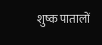शुष्क पातालों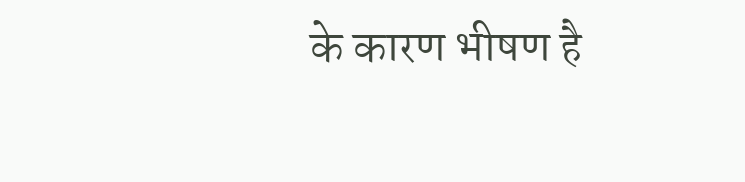के कारण भीषण है